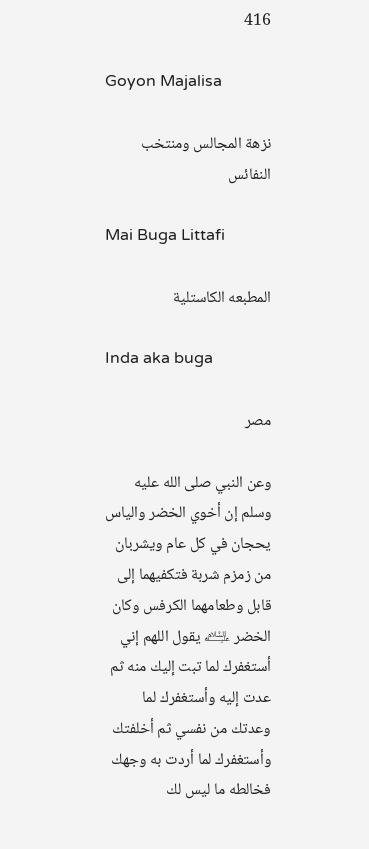416

Goyon Majalisa

نزهة المجالس ومنتخب النفائس

Mai Buga Littafi

المطبعه الكاستلية

Inda aka buga

مصر

وعن النبي صلى الله عليه وسلم إن أخوي الخضر والياس يحجان في كل عام ويشربان من زمزم شربة فتكفيهما إلى قابل وطعامهما الكرفس وكان الخضر ﵇ يقول اللهم إني أستغفرك لما تبت إليك منه ثم عدت إليه وأستغفرك لما وعدتك من نفسي ثم أخلفتك وأستغفرك لما أردت به وجهك فخالطه ما ليس لك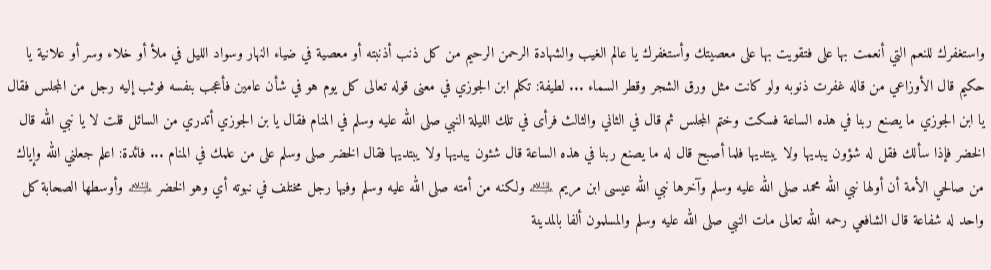واستغفرك للنعم التي أنعمت بها على فتقويت بها على معصيتك وأستغفرك يا عالم الغيب والشهادة الرحمن الرحيم من كل ذنب أذنبته أو معصية في ضياء النهار وسواد الليل في ملأ أو خلاء وسر أو علانية يا حكيم قال الأوزاعي من قاله غفرت ذنوبه ولو كانت مثل ورق الشجر وقطر السماء ... لطيفة: تكلم ابن الجوزي في معنى قوله تعالى كل يوم هو في شأن عامين فأعجب بنفسه فوثب إليه رجل من المجلس فقال يا ابن الجوزي ما يصنع ربنا في هذه الساعة فسكت وختم المجلس ثم قال في الثاني والثالث فرأى في تلك الليلة النبي صلى الله عليه وسلم في المنام فقال يا بن الجوزي أتدري من السائل قلت لا يا نبي الله قال الخضر فإذا سألك فقل له شؤون يبديها ولا يبتديها فلما أصبح قال له ما يصنع ربنا في هذه الساعة قال شئون يبديها ولا يبتديها فقال الخضر صلى وسلم على من علمك في المنام ... فائدة: اعلم جعلني الله وإياك من صالحي الأمة أن أولها نبي الله محمد صلى الله عليه وسلم وآخرها نبي الله عيسى ابن مريم ﵇ ولكنه من أمته صلى الله عليه وسلم وفيها رجل مختلف في نبوته أي وهو الخضر ﵇ وأوسطها الصحابة كل واحد له شفاعة قال الشافعي رحمه الله تعالى مات النبي صلى الله عليه وسلم والمسلمون ألفا بالمدينة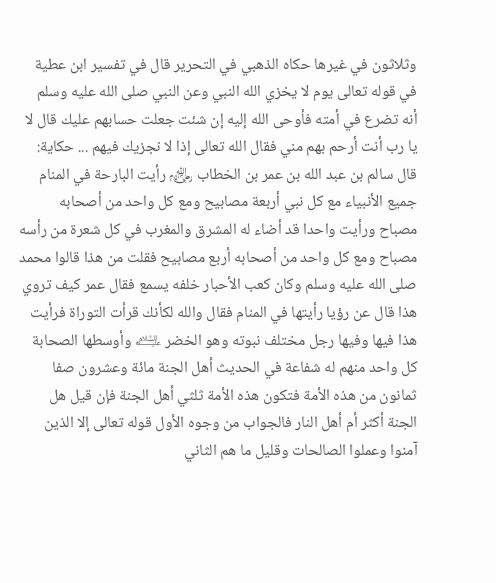وثلاثون في غيرها حكاه الذهبي في التحرير قال في تفسير ابن عطية في قوله تعالى يوم لا يخزي الله النبي وعن النبي صلى الله عليه وسلم أنه تضرع في أمته فأوحى الله إليه إن شئت جعلت حسابهم عليك قال لا يا رب أنت أرحم بهم مني فقال الله تعالى إذا لا نجزيك فيهم ... حكاية: قال سالم بن عبد الله بن عمر بن الخطاب ﵃ رأيت البارحة في المنام جميع الأنبياء مع كل نبي أربعة مصابيح ومع كل واحد من أصحابه مصباح ورأيت واحدا قد أضاء له المشرق والمغرب في كل شعرة من رأسه مصباح ومع كل واحد من أصحابه أربع مصابيح فقلت من هذا قالوا محمد صلى الله عليه وسلم وكان كعب الأحبار خلفه يسمع فقال عمر كيف تروي هذا قال عن رؤيا رأيتها في المنام فقال والله لكأنك قرأت التوراة فرأيت هذا فيها وفيها رجل مختلف نبوته وهو الخضر ﵇ وأوسطها الصحابة كل واحد منهم له شفاعة في الحديث أهل الجنة مائة وعشرون صفا ثمانون من هذه الأمة فتكون هذه الأمة ثلثي أهل الجنة فإن قيل هل الجنة أكثر أم أهل النار فالجواب من وجوه الأول قوله تعالى إلا الذين آمنوا وعملوا الصالحات وقليل ما هم الثاني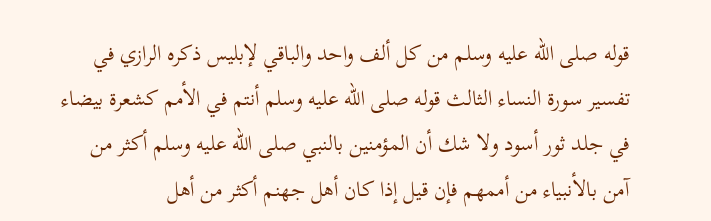قوله صلى الله عليه وسلم من كل ألف واحد والباقي لإبليس ذكره الرازي في تفسير سورة النساء الثالث قوله صلى الله عليه وسلم أنتم في الأمم كشعرة بيضاء في جلد ثور أسود ولا شك أن المؤمنين بالنبي صلى الله عليه وسلم أكثر من آمن بالأنبياء من أممهم فإن قيل إذا كان أهل جهنم أكثر من أهل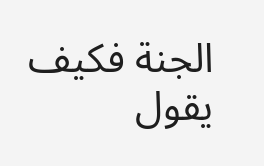الجنة فكيف يقول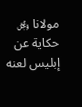مولانا ﷿ حكاية عن إبليس لعنه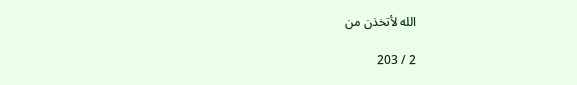الله لأتخذن من

2 / 203